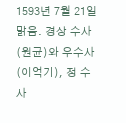1593년 7월 21일
맑음. 경상 수사(원균)와 우수사(이억기), 정 수사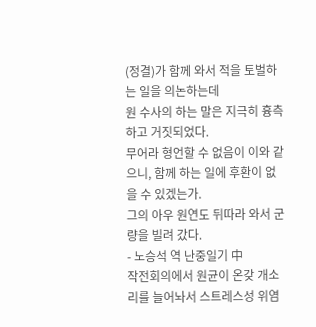(정결)가 함께 와서 적을 토벌하는 일을 의논하는데
원 수사의 하는 말은 지극히 흉측하고 거짓되었다.
무어라 형언할 수 없음이 이와 같으니, 함께 하는 일에 후환이 없을 수 있겠는가.
그의 아우 원연도 뒤따라 와서 군량을 빌려 갔다.
- 노승석 역 난중일기 中
작전회의에서 원균이 온갖 개소리를 늘어놔서 스트레스성 위염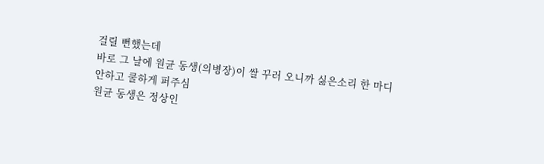걸릴 뻔했는데
바로 그 날에 원균 동생(의병장)이 쌀 꾸러 오니까 싫은소리 한 마디 안하고 쿨하게 퍼주심
원균 동생은 정상인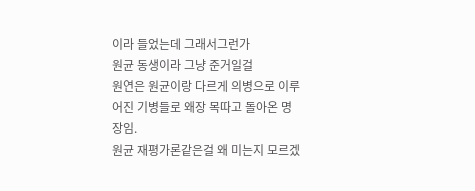이라 들었는데 그래서그런가
원균 동생이라 그냥 준거일걸
원연은 원균이랑 다르게 의병으로 이루어진 기병들로 왜장 목따고 돌아온 명장임.
원균 재평가론같은걸 왜 미는지 모르겠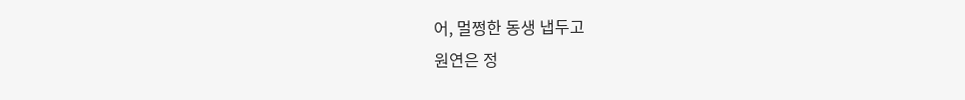어, 멀쩡한 동생 냅두고
원연은 정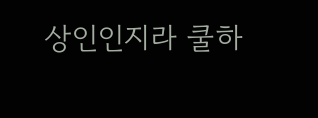상인인지라 쿨하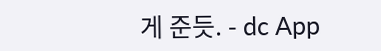게 준듯. - dc App